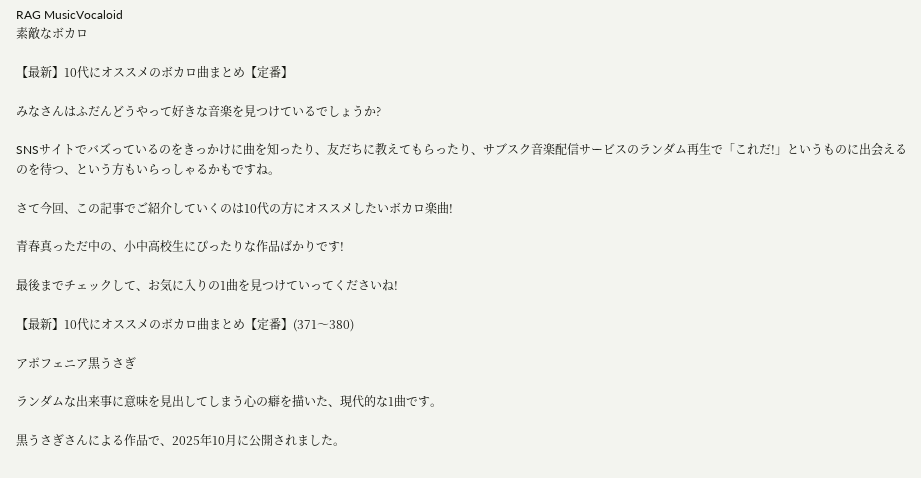RAG MusicVocaloid
素敵なボカロ

【最新】10代にオススメのボカロ曲まとめ【定番】

みなさんはふだんどうやって好きな音楽を見つけているでしょうか?

SNSサイトでバズっているのをきっかけに曲を知ったり、友だちに教えてもらったり、サブスク音楽配信サービスのランダム再生で「これだ!」というものに出会えるのを待つ、という方もいらっしゃるかもですね。

さて今回、この記事でご紹介していくのは10代の方にオススメしたいボカロ楽曲!

青春真っただ中の、小中高校生にぴったりな作品ばかりです!

最後までチェックして、お気に入りの1曲を見つけていってくださいね!

【最新】10代にオススメのボカロ曲まとめ【定番】(371〜380)

アポフェニア黒うさぎ

ランダムな出来事に意味を見出してしまう心の癖を描いた、現代的な1曲です。

黒うさぎさんによる作品で、2025年10月に公開されました。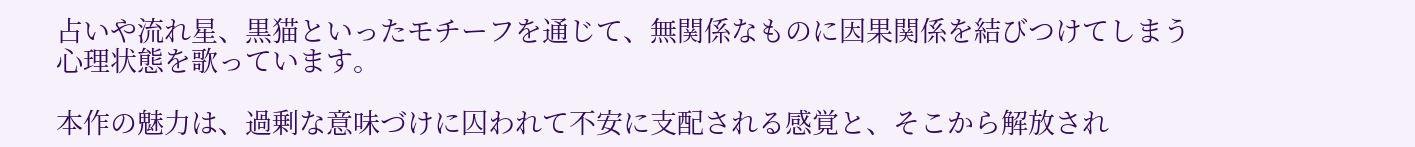占いや流れ星、黒猫といったモチーフを通じて、無関係なものに因果関係を結びつけてしまう心理状態を歌っています。

本作の魅力は、過剰な意味づけに囚われて不安に支配される感覚と、そこから解放され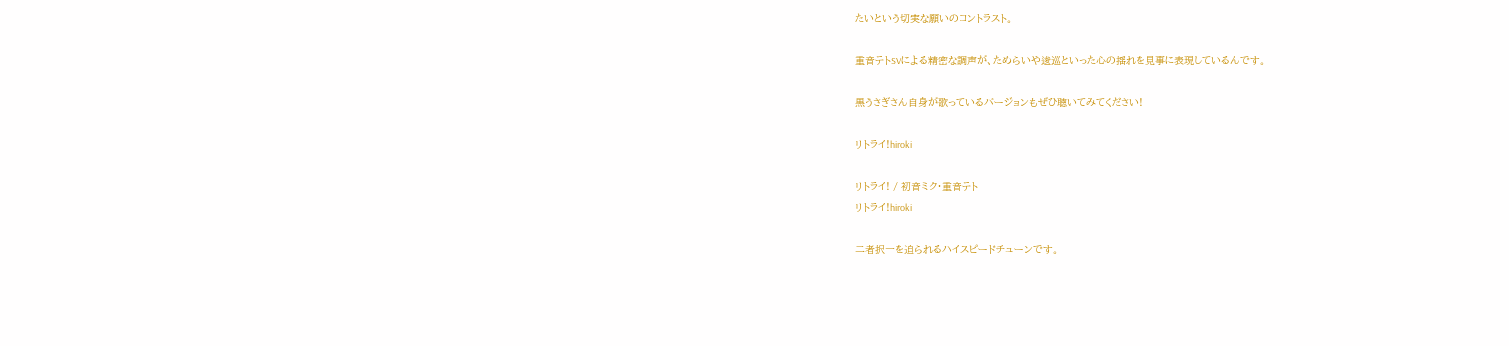たいという切実な願いのコントラスト。

重音テトSVによる精密な調声が、ためらいや逡巡といった心の揺れを見事に表現しているんです。

黒うさぎさん自身が歌っているバージョンもぜひ聴いてみてください!

リトライ!hiroki

リトライ! / 初音ミク・重音テト
リトライ!hiroki

二者択一を迫られるハイスピードチューンです。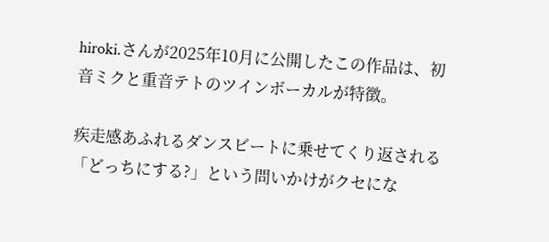hiroki.さんが2025年10月に公開したこの作品は、初音ミクと重音テトのツインボーカルが特徴。

疾走感あふれるダンスビートに乗せてくり返される「どっちにする?」という問いかけがクセにな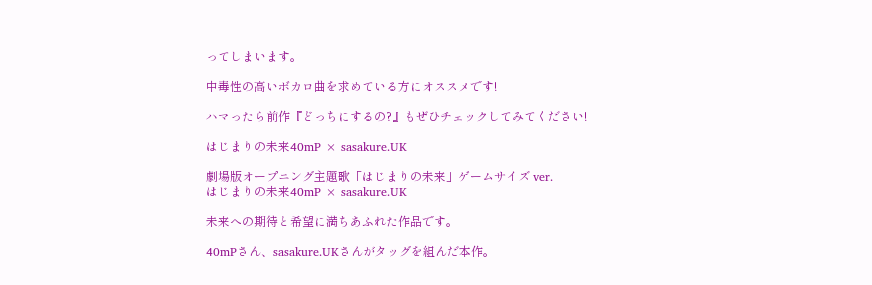ってしまいます。

中毒性の高いボカロ曲を求めている方にオススメです!

ハマったら前作『どっちにするの?』もぜひチェックしてみてください!

はじまりの未来40mP × sasakure.UK

劇場版オープニング主題歌「はじまりの未来」ゲームサイズ ver.
はじまりの未来40mP × sasakure.UK

未来への期待と希望に満ちあふれた作品です。

40mPさん、sasakure.UKさんがタッグを組んだ本作。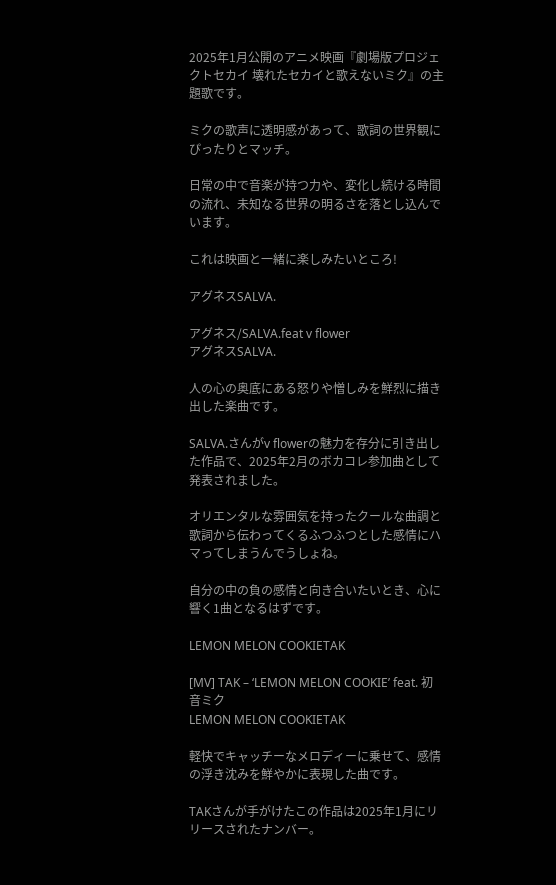2025年1月公開のアニメ映画『劇場版プロジェクトセカイ 壊れたセカイと歌えないミク』の主題歌です。

ミクの歌声に透明感があって、歌詞の世界観にぴったりとマッチ。

日常の中で音楽が持つ力や、変化し続ける時間の流れ、未知なる世界の明るさを落とし込んでいます。

これは映画と一緒に楽しみたいところ!

アグネスSALVA.

アグネス/SALVA.feat v flower
アグネスSALVA.

人の心の奥底にある怒りや憎しみを鮮烈に描き出した楽曲です。

SALVA.さんがv flowerの魅力を存分に引き出した作品で、2025年2月のボカコレ参加曲として発表されました。

オリエンタルな雰囲気を持ったクールな曲調と歌詞から伝わってくるふつふつとした感情にハマってしまうんでうしょね。

自分の中の負の感情と向き合いたいとき、心に響く1曲となるはずです。

LEMON MELON COOKIETAK

[MV] TAK – ‘LEMON MELON COOKIE’ feat. 初音ミク
LEMON MELON COOKIETAK

軽快でキャッチーなメロディーに乗せて、感情の浮き沈みを鮮やかに表現した曲です。

TAKさんが手がけたこの作品は2025年1月にリリースされたナンバー。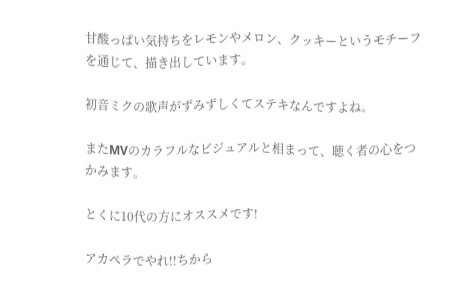甘酸っぱい気持ちをレモンやメロン、クッキーというモチーフを通じて、描き出しています。

初音ミクの歌声がずみずしくてステキなんですよね。

またMVのカラフルなビジュアルと相まって、聴く者の心をつかみます。

とくに10代の方にオススメです!

アカペラでやれ!!ちから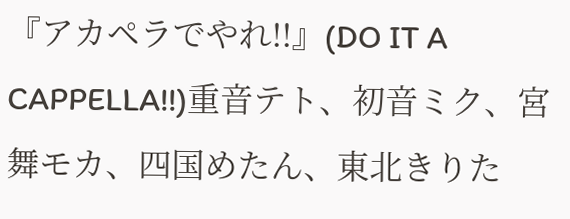『アカペラでやれ!!』(DO IT A CAPPELLA!!)重音テト、初音ミク、宮舞モカ、四国めたん、東北きりた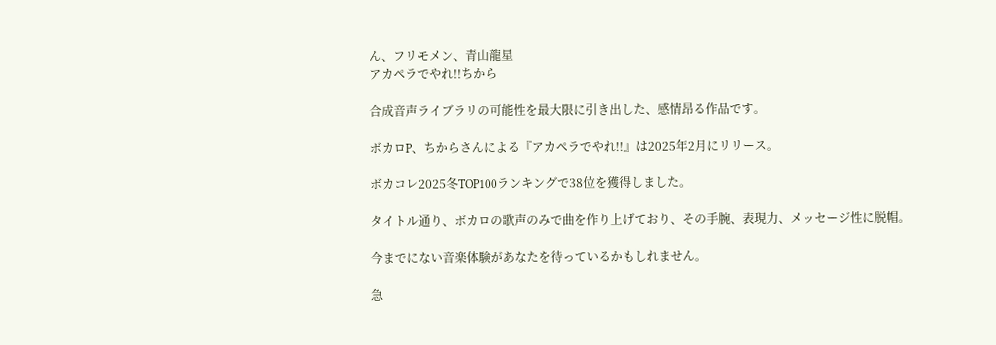ん、フリモメン、青山龍星
アカペラでやれ!!ちから

合成音声ライブラリの可能性を最大限に引き出した、感情昂る作品です。

ボカロP、ちからさんによる『アカペラでやれ!!』は2025年2月にリリース。

ボカコレ2025冬TOP100ランキングで38位を獲得しました。

タイトル通り、ボカロの歌声のみで曲を作り上げており、その手腕、表現力、メッセージ性に脱帽。

今までにない音楽体験があなたを待っているかもしれません。

急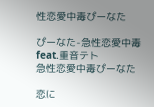性恋愛中毒ぴーなた

ぴーなた-急性恋愛中毒 feat.重音テト
急性恋愛中毒ぴーなた

恋に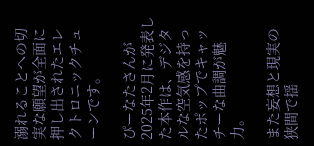溺れることへの切実な願望が全面に押し出されたエレクトロニックチューンです。

ぴーなたさんが2025年2月に発表した本作は、デジタルな空気感を持ったポップでキャッチーな曲調が魅力。

また妄想と現実の狭間で揺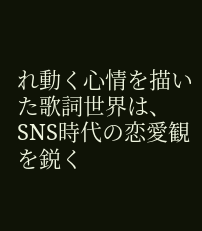れ動く心情を描いた歌詞世界は、SNS時代の恋愛観を鋭く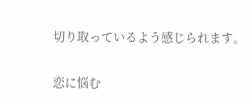切り取っているよう感じられます。

恋に悩む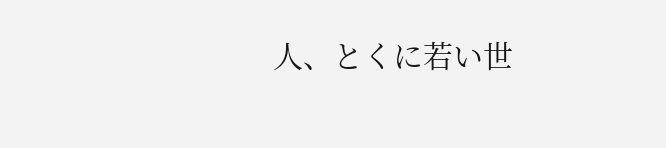人、とくに若い世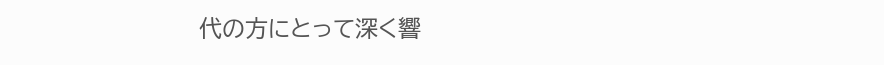代の方にとって深く響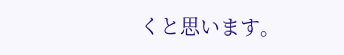くと思います。